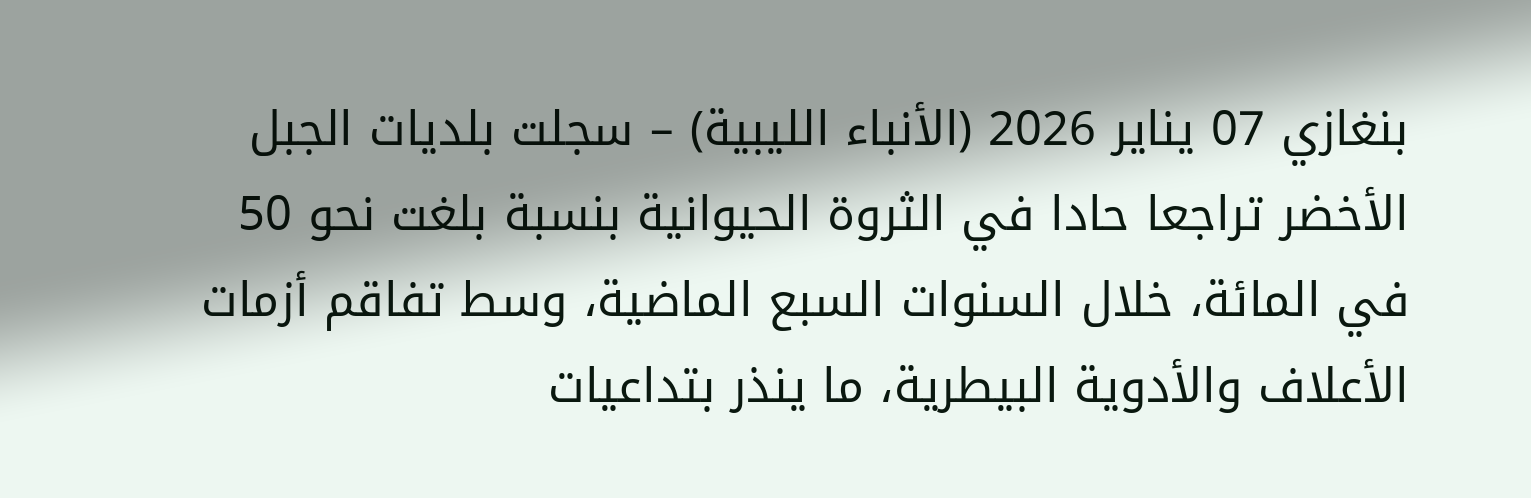بنغازي 07 يناير 2026 (الأنباء الليبية) – سجلت بلديات الجبل الأخضر تراجعا حادا في الثروة الحيوانية بنسبة بلغت نحو 50 في المائة، خلال السنوات السبع الماضية، وسط تفاقم أزمات الأعلاف والأدوية البيطرية، ما ينذر بتداعيات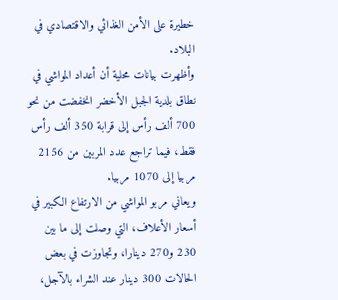خطيرة على الأمن الغذائي والاقتصادي في البلاد.
وأظهرت بيانات محلية أن أعداد المواشي في نطاق بلدية الجبل الأخضر انخفضت من نحو 700 ألف رأس إلى قرابة 350 ألف رأس فقط، فيما تراجع عدد المربين من 2156 مربيا إلى 1070 مربيا.
ويعاني مربو المواشي من الارتفاع الكبير في أسعار الأعلاف، التي وصلت إلى ما بين 230 و270 دينارا، وتجاوزت في بعض الحالات 300 دينار عند الشراء بالآجل،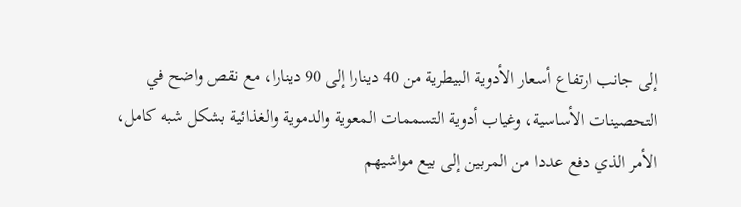إلى جانب ارتفاع أسعار الأدوية البيطرية من 40 دينارا إلى 90 دينارا، مع نقص واضح في التحصينات الأساسية، وغياب أدوية التسممات المعوية والدموية والغذائية بشكل شبه كامل، الأمر الذي دفع عددا من المربين إلى بيع مواشيهم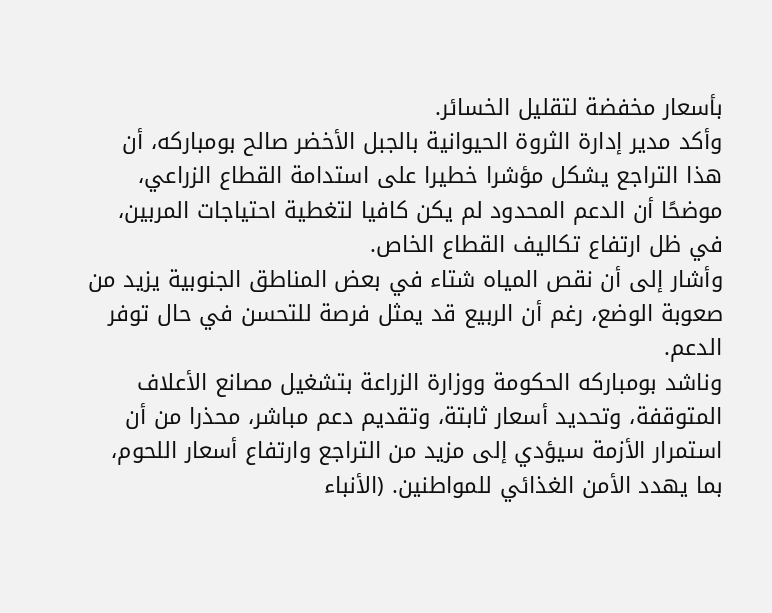بأسعار مخفضة لتقليل الخسائر.
وأكد مدير إدارة الثروة الحيوانية بالجبل الأخضر صالح بومباركه، أن هذا التراجع يشكل مؤشرا خطيرا على استدامة القطاع الزراعي، موضحًا أن الدعم المحدود لم يكن كافيا لتغطية احتياجات المربين، في ظل ارتفاع تكاليف القطاع الخاص.
وأشار إلى أن نقص المياه شتاء في بعض المناطق الجنوبية يزيد من صعوبة الوضع، رغم أن الربيع قد يمثل فرصة للتحسن في حال توفر الدعم.
وناشد بومباركه الحكومة ووزارة الزراعة بتشغيل مصانع الأعلاف المتوقفة، وتحديد أسعار ثابتة، وتقديم دعم مباشر، محذرا من أن استمرار الأزمة سيؤدي إلى مزيد من التراجع وارتفاع أسعار اللحوم، بما يهدد الأمن الغذائي للمواطنين. (الأنباء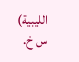الليبية) س خ.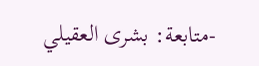-متابعة: بشرى العقيلي